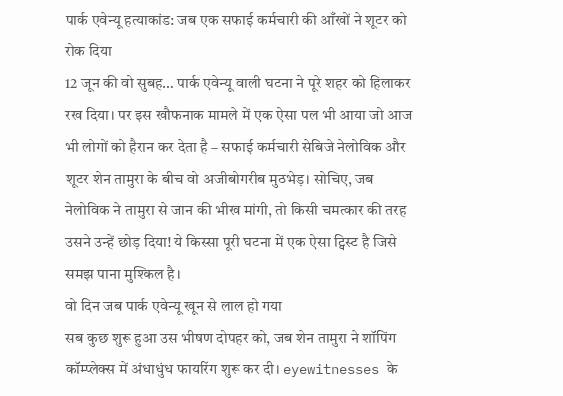पार्क एवेन्यू हत्याकांड: जब एक सफाई कर्मचारी की आँखों ने शूटर को रोक दिया
12 जून की वो सुबह… पार्क एवेन्यू वाली घटना ने पूरे शहर को हिलाकर रख दिया। पर इस खौफनाक मामले में एक ऐसा पल भी आया जो आज भी लोगों को हैरान कर देता है – सफाई कर्मचारी सेबिजे नेलोविक और शूटर शेन तामुरा के बीच वो अजीबोगरीब मुठभेड़। सोचिए, जब नेलोविक ने तामुरा से जान की भीख मांगी, तो किसी चमत्कार की तरह उसने उन्हें छोड़ दिया! ये किस्सा पूरी घटना में एक ऐसा ट्विस्ट है जिसे समझ पाना मुश्किल है।
वो दिन जब पार्क एवेन्यू खून से लाल हो गया
सब कुछ शुरू हुआ उस भीषण दोपहर को, जब शेन तामुरा ने शॉपिंग कॉम्प्लेक्स में अंधाधुंध फायरिंग शुरू कर दी। eyewitnesses के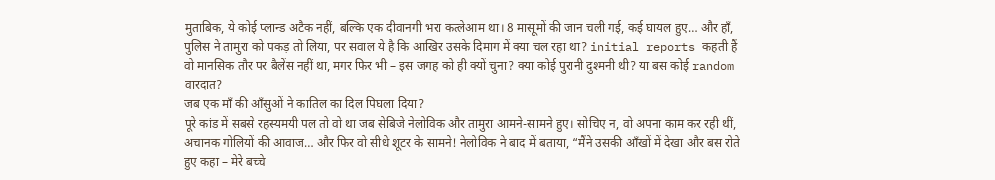मुताबिक, ये कोई प्लान्ड अटैक नहीं, बल्कि एक दीवानगी भरा कत्लेआम था। 8 मासूमों की जान चली गई, कई घायल हुए… और हाँ, पुलिस ने तामुरा को पकड़ तो लिया, पर सवाल ये है कि आखिर उसके दिमाग में क्या चल रहा था? initial reports कहती हैं वो मानसिक तौर पर बैलेंस नहीं था, मगर फिर भी – इस जगह को ही क्यों चुना? क्या कोई पुरानी दुश्मनी थी? या बस कोई random वारदात?
जब एक माँ की आँसुओं ने कातिल का दिल पिघला दिया?
पूरे कांड में सबसे रहस्यमयी पल तो वो था जब सेबिजे नेलोविक और तामुरा आमने-सामने हुए। सोचिए न, वो अपना काम कर रही थीं, अचानक गोलियों की आवाज… और फिर वो सीधे शूटर के सामने! नेलोविक ने बाद में बताया, “मैंने उसकी आँखों में देखा और बस रोते हुए कहा – मेरे बच्चे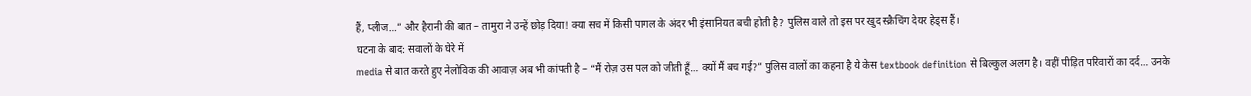हैं, प्लीज…” और हैरानी की बात – तामुरा ने उन्हें छोड़ दिया! क्या सच में किसी पागल के अंदर भी इंसानियत बची होती है? पुलिस वाले तो इस पर खुद स्क्रैचिंग देयर हेड्स हैं।
घटना के बाद: सवालों के घेरे में
media से बात करते हुए नेलोविक की आवाज़ अब भी कांपती है – “मैं रोज़ उस पल को जीती हूँ… क्यों मैं बच गई?” पुलिस वालों का कहना है ये केस textbook definition से बिल्कुल अलग है। वहीं पीड़ित परिवारों का दर्द… उनके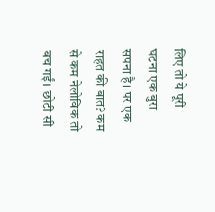लिए तो ये पूरी घटना एक बुरा सपना है। पर एक राहत की बात? कम से कम नेलोविक तो बच गईं। छोटी सी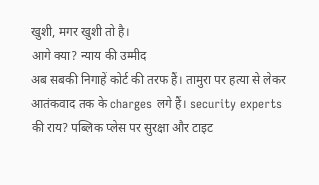खुशी, मगर खुशी तो है।
आगे क्या? न्याय की उम्मीद
अब सबकी निगाहें कोर्ट की तरफ हैं। तामुरा पर हत्या से लेकर आतंकवाद तक के charges लगे हैं। security experts की राय? पब्लिक प्लेस पर सुरक्षा और टाइट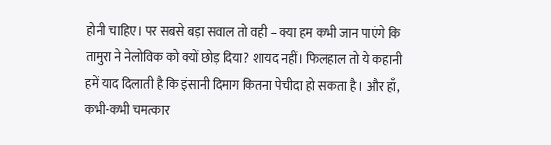होनी चाहिए। पर सबसे बड़ा सवाल तो वही – क्या हम कभी जान पाएंगे कि तामुरा ने नेलोविक को क्यों छोड़ दिया? शायद नहीं। फिलहाल तो ये कहानी हमें याद दिलाती है कि इंसानी दिमाग कितना पेचीदा हो सकता है। और हाँ, कभी-कभी चमत्कार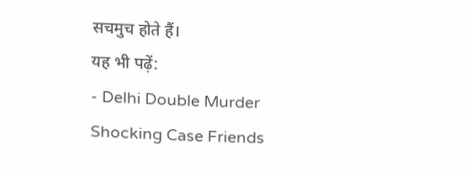सचमुच होते हैं।
यह भी पढ़ें:
- Delhi Double Murder Shocking Case Friends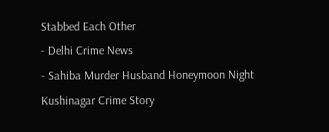Stabbed Each Other
- Delhi Crime News
- Sahiba Murder Husband Honeymoon Night Kushinagar Crime Story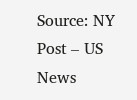Source: NY Post – US News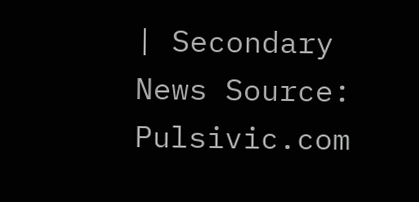| Secondary News Source: Pulsivic.com